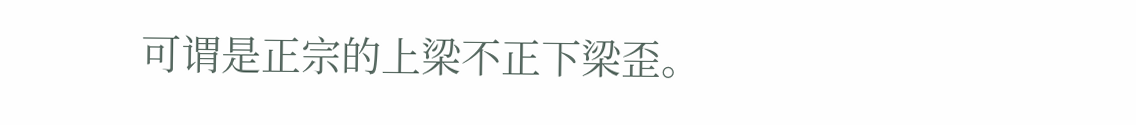可谓是正宗的上梁不正下梁歪。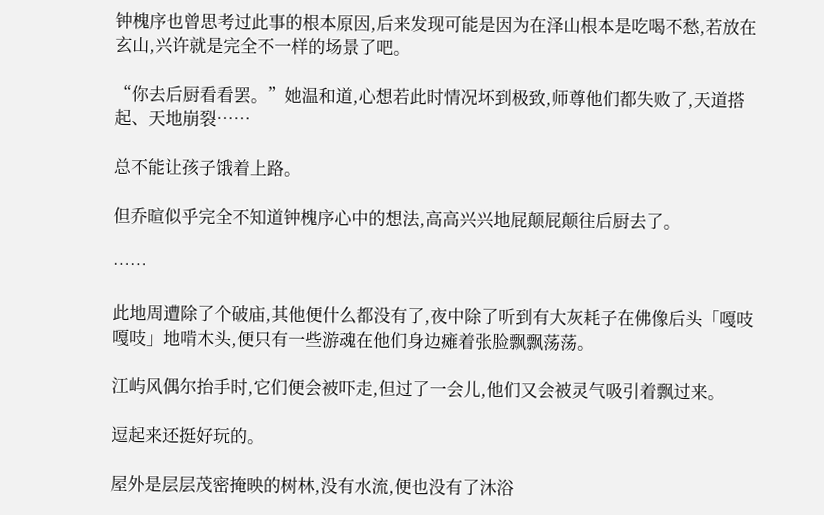钟槐序也曾思考过此事的根本原因,后来发现可能是因为在泽山根本是吃喝不愁,若放在玄山,兴许就是完全不一样的场景了吧。

“你去后厨看看罢。”她温和道,心想若此时情况坏到极致,师尊他们都失败了,天道搭起、天地崩裂……

总不能让孩子饿着上路。

但乔暄似乎完全不知道钟槐序心中的想法,高高兴兴地屁颠屁颠往后厨去了。

……

此地周遭除了个破庙,其他便什么都没有了,夜中除了听到有大灰耗子在佛像后头「嘎吱嘎吱」地啃木头,便只有一些游魂在他们身边瘫着张脸飘飘荡荡。

江屿风偶尔抬手时,它们便会被吓走,但过了一会儿,他们又会被灵气吸引着飘过来。

逗起来还挺好玩的。

屋外是层层茂密掩映的树林,没有水流,便也没有了沐浴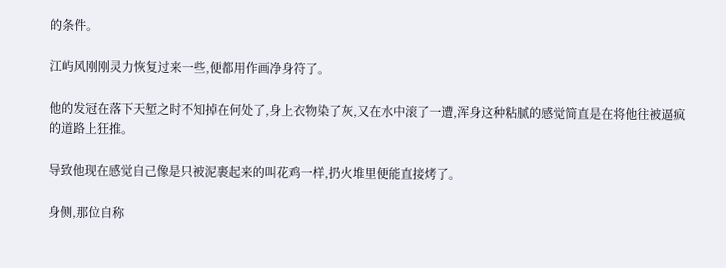的条件。

江屿风刚刚灵力恢复过来一些,便都用作画净身符了。

他的发冠在落下天堑之时不知掉在何处了,身上衣物染了灰,又在水中滚了一遭,浑身这种粘腻的感觉简直是在将他往被逼疯的道路上狂推。

导致他现在感觉自己像是只被泥裹起来的叫花鸡一样,扔火堆里便能直接烤了。

身侧,那位自称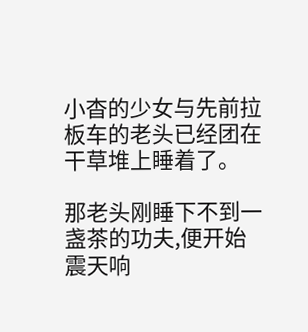小杳的少女与先前拉板车的老头已经团在干草堆上睡着了。

那老头刚睡下不到一盏茶的功夫,便开始震天响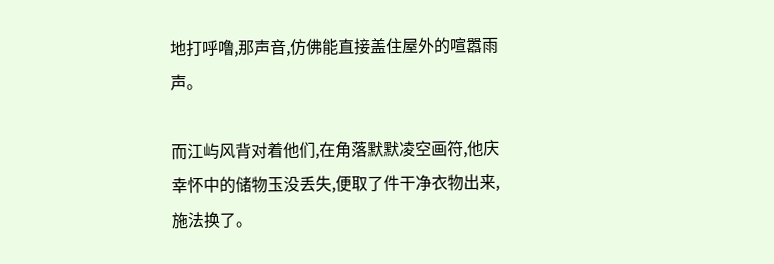地打呼噜,那声音,仿佛能直接盖住屋外的喧嚣雨声。

而江屿风背对着他们,在角落默默凌空画符,他庆幸怀中的储物玉没丢失,便取了件干净衣物出来,施法换了。